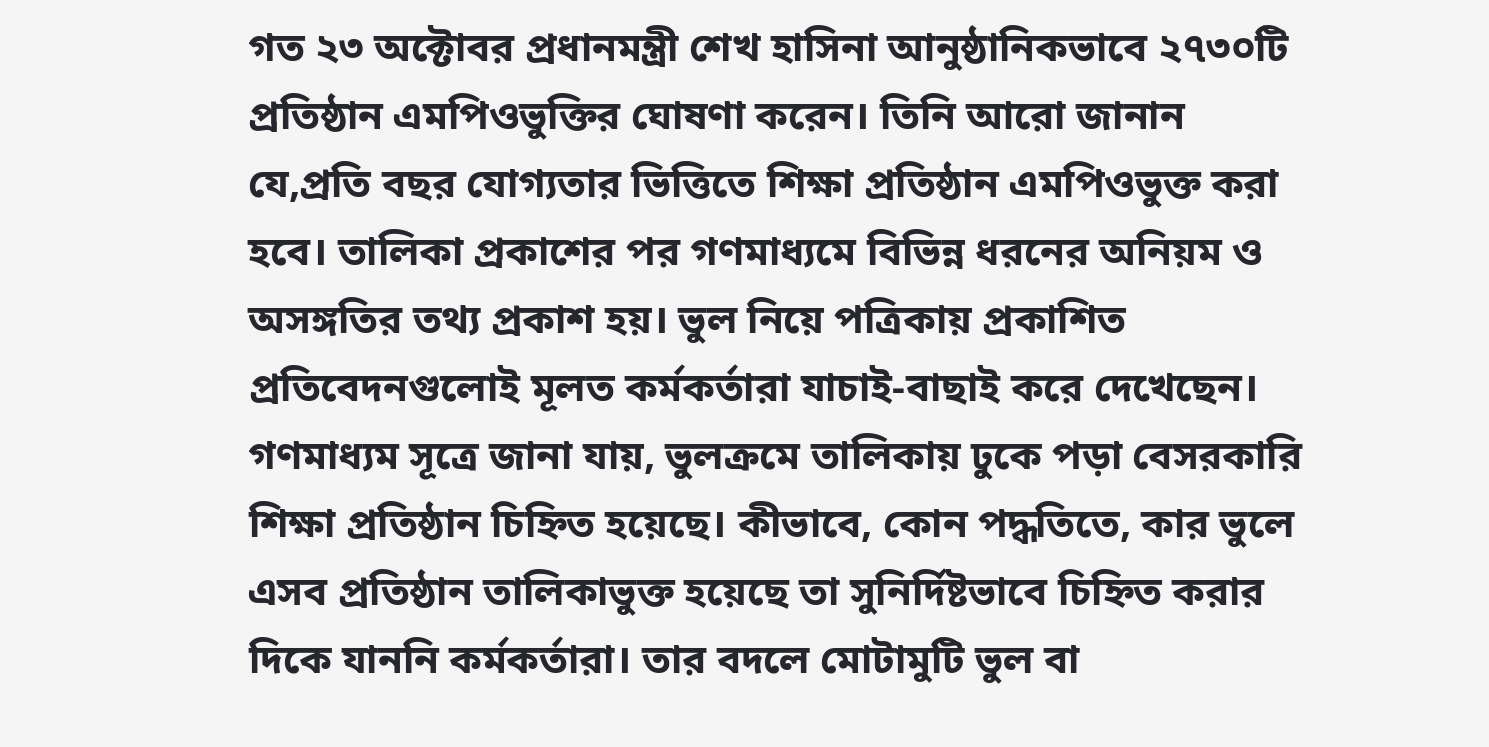গত ২৩ অক্টোবর প্রধানমন্ত্রী শেখ হাসিনা আনুষ্ঠানিকভাবে ২৭৩০টি প্রতিষ্ঠান এমপিওভুক্তির ঘোষণা করেন। তিনি আরো জানান যে,প্রতি বছর যোগ্যতার ভিত্তিতে শিক্ষা প্রতিষ্ঠান এমপিওভুক্ত করা হবে। তালিকা প্রকাশের পর গণমাধ্যমে বিভিন্ন ধরনের অনিয়ম ও অসঙ্গতির তথ্য প্রকাশ হয়। ভুল নিয়ে পত্রিকায় প্রকাশিত প্রতিবেদনগুলোই মূলত কর্মকর্তারা যাচাই-বাছাই করে দেখেছেন।
গণমাধ্যম সূত্রে জানা যায়, ভুলক্রমে তালিকায় ঢুকে পড়া বেসরকারি শিক্ষা প্রতিষ্ঠান চিহ্নিত হয়েছে। কীভাবে, কোন পদ্ধতিতে, কার ভুলে এসব প্রতিষ্ঠান তালিকাভুক্ত হয়েছে তা সুনির্দিষ্টভাবে চিহ্নিত করার দিকে যাননি কর্মকর্তারা। তার বদলে মোটামুটি ভুল বা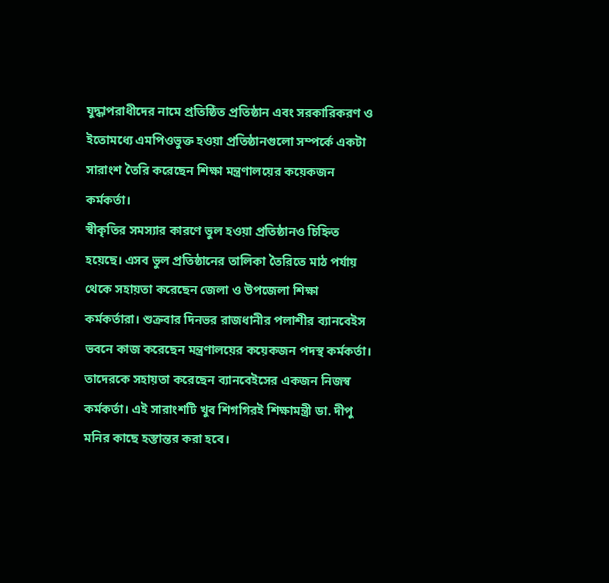যুদ্ধাপরাধীদের নামে প্রতিষ্ঠিত প্রতিষ্ঠান এবং সরকারিকরণ ও ইতোমধ্যে এমপিওভুক্ত হওয়া প্রতিষ্ঠানগুলো সম্পর্কে একটা সারাংশ তৈরি করেছেন শিক্ষা মন্ত্রণালয়ের কয়েকজন কর্মকর্তা।
স্বীকৃতির সমস্যার কারণে ভুল হওয়া প্রতিষ্ঠানও চিহ্নিত হয়েছে। এসব ভুল প্রতিষ্ঠানের তালিকা তৈরিতে মাঠ পর্যায় থেকে সহায়তা করেছেন জেলা ও উপজেলা শিক্ষা কর্মকর্তারা। শুক্রবার দিনভর রাজধানীর পলাশীর ব্যানবেইস ভবনে কাজ করেছেন মন্ত্রণালয়ের কয়েকজন পদস্থ কর্মকর্তা। তাদেরকে সহায়তা করেছেন ব্যানবেইসের একজন নিজস্ব কর্মকর্তা। এই সারাংশটি খুব শিগগিরই শিক্ষামন্ত্রী ডা. দীপু মনির কাছে হস্তান্তর করা হবে।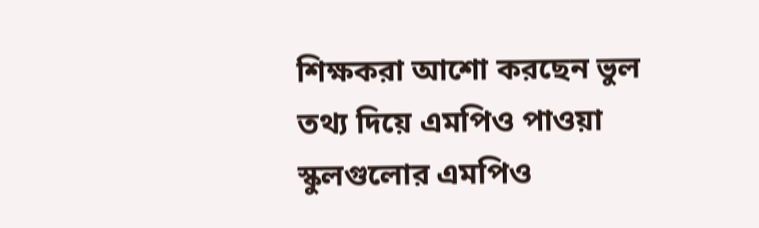শিক্ষকরা আশো করছেন ভুল তথ্য দিয়ে এমপিও পাওয়া স্কুলগুলোর এমপিও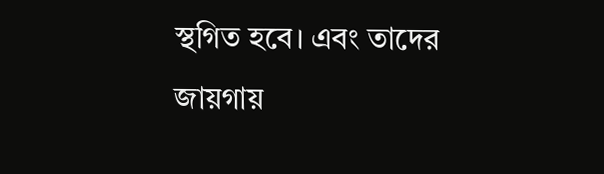স্থগিত হবে। এবং তাদের জায়গায়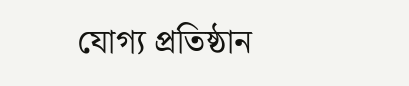যোগ্য প্রতিষ্ঠান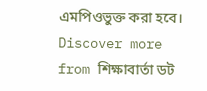এমপিওভুক্ত করা হবে।
Discover more from শিক্ষাবার্তা ডট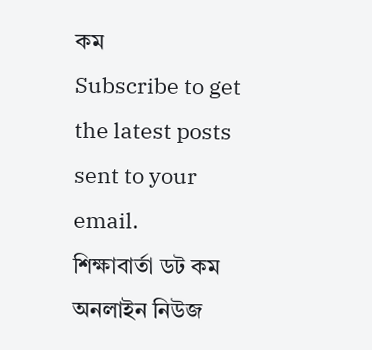কম
Subscribe to get the latest posts sent to your email.
শিক্ষাবার্তা ডট কম অনলাইন নিউজ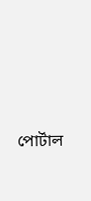পোর্টাল